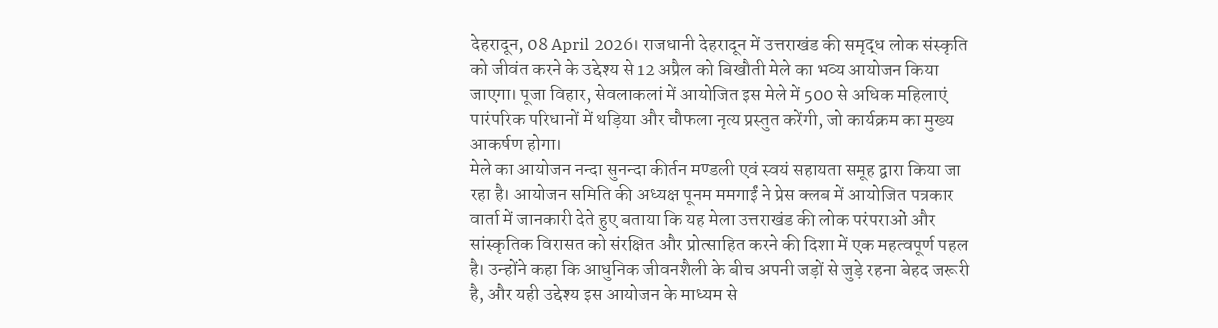देहरादून, 08 April 2026। राजधानी देहरादून में उत्तराखंड की समृद्ध लोक संस्कृति को जीवंत करने के उद्देश्य से 12 अप्रैल को बिखौती मेले का भव्य आयोजन किया जाएगा। पूजा विहार, सेवलाकलां में आयोजित इस मेले में 500 से अधिक महिलाएं पारंपरिक परिधानों में थड़िया और चौफला नृत्य प्रस्तुत करेंगी, जो कार्यक्रम का मुख्य आकर्षण होगा।
मेले का आयोजन नन्दा सुनन्दा कीर्तन मण्डली एवं स्वयं सहायता समूह द्वारा किया जा रहा है। आयोजन समिति की अध्यक्ष पूनम ममगाईं ने प्रेस क्लब में आयोजित पत्रकार वार्ता में जानकारी देते हुए बताया कि यह मेला उत्तराखंड की लोक परंपराओं और सांस्कृतिक विरासत को संरक्षित और प्रोत्साहित करने की दिशा में एक महत्वपूर्ण पहल है। उन्होंने कहा कि आधुनिक जीवनशैली के बीच अपनी जड़ों से जुड़े रहना बेहद जरूरी है, और यही उद्देश्य इस आयोजन के माध्यम से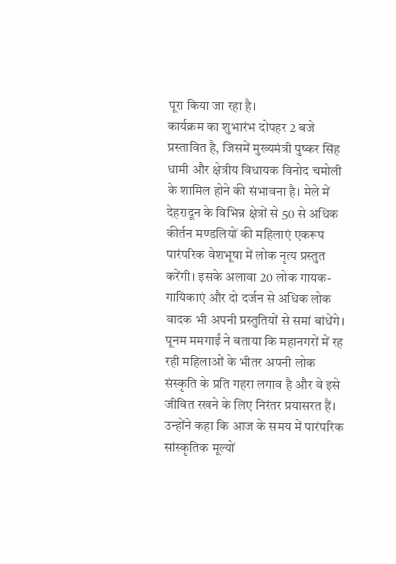पूरा किया जा रहा है।
कार्यक्रम का शुभारंभ दोपहर 2 बजे प्रस्तावित है, जिसमें मुख्यमंत्री पुष्कर सिंह धामी और क्षेत्रीय विधायक विनोद चमोली के शामिल होने की संभावना है। मेले में देहरादून के विभिन्न क्षेत्रों से 50 से अधिक कीर्तन मण्डलियों की महिलाएं एकरूप पारंपरिक वेशभूषा में लोक नृत्य प्रस्तुत करेंगी। इसके अलावा 20 लोक गायक-गायिकाएं और दो दर्जन से अधिक लोक वादक भी अपनी प्रस्तुतियों से समां बांधेंगे।
पूनम ममगाईं ने बताया कि महानगरों में रह रही महिलाओं के भीतर अपनी लोक संस्कृति के प्रति गहरा लगाव है और वे इसे जीवित रखने के लिए निरंतर प्रयासरत हैं। उन्होंने कहा कि आज के समय में पारंपरिक सांस्कृतिक मूल्यों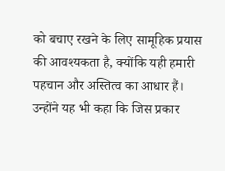को बचाए रखने के लिए सामूहिक प्रयास की आवश्यकता है, क्योंकि यही हमारी पहचान और अस्तित्व का आधार हैं।
उन्होंने यह भी कहा कि जिस प्रकार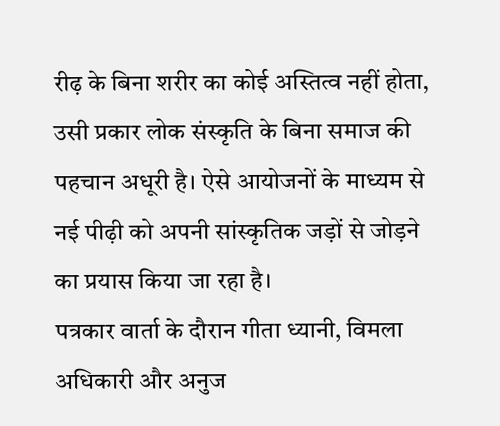रीढ़ के बिना शरीर का कोई अस्तित्व नहीं होता, उसी प्रकार लोक संस्कृति के बिना समाज की पहचान अधूरी है। ऐसे आयोजनों के माध्यम से नई पीढ़ी को अपनी सांस्कृतिक जड़ों से जोड़ने का प्रयास किया जा रहा है।
पत्रकार वार्ता के दौरान गीता ध्यानी, विमला अधिकारी और अनुज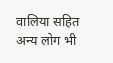वालिया सहित अन्य लोग भी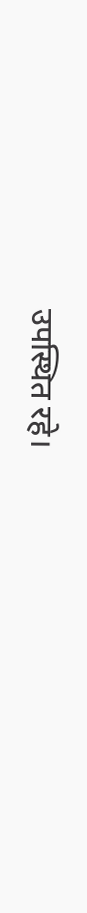उपस्थित रहे।